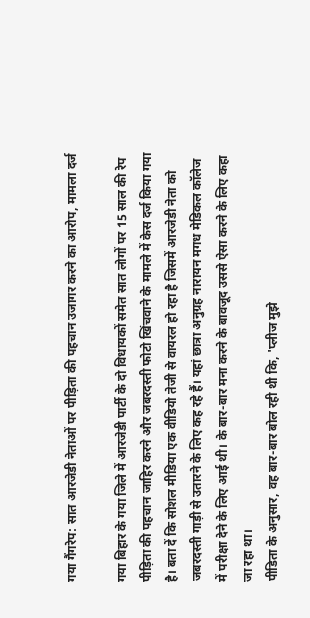गया गैंगरेप: सात आरजेडी नेताओं पर पीड़िता की पहचान उजागर करने का आरोप, मामला दर्ज

गया बिहार के गया जिले में आरजेडी पार्टी के दो विधायकों समेत सात लोगों पर 15 साल की रेप पीड़िता की पहचान जाहिर करने और जबरदस्ती फोटो खिंचवाने के मामले में केस दर्ज किया गया है। बता दें कि सोशल मीडिया एक वीडियो तेजी से वायरल हो रहा है जिसमें आरजेडी नेता को जबरदस्ती गाड़ी से उतारने के लिए कह रहे हैं। यहां छात्रा अनुग्रह नारायन मगध मेडिकल कॉलेज में परीक्षा देने के लिए आई थी। के बार-बार मना करने के बावजूद उससे ऐसा करने के लिए कहा जा रहा था।
पीडिता के अनुसार, वह बार-बार बोल रही थी कि, 'प्लीज मुझे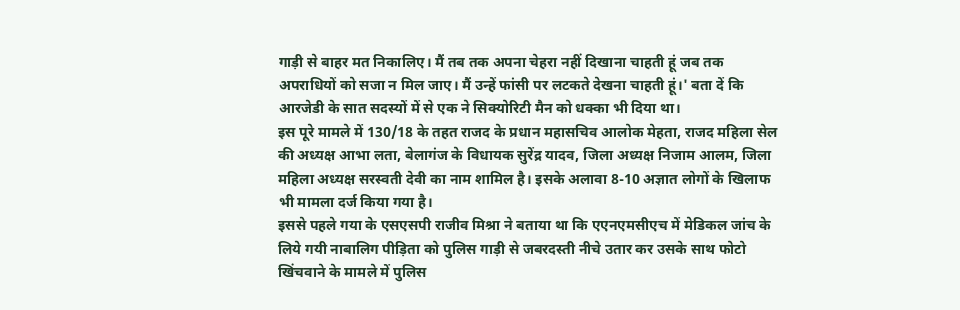गाड़ी से बाहर मत निकालिए। मैं तब तक अपना चेहरा नहीं दिखाना चाहती हूं जब तक अपराधियों को सजा न मिल जाए। मैं उन्हें फांसी पर लटकते देखना चाहती हूं।' बता दें कि आरजेडी के सात सदस्यों में से एक ने सिक्योरिटी मैन को धक्का भी दिया था।
इस पूरे मामले में 130/18 के तहत राजद के प्रधान महासचिव आलोक मेहता, राजद महिला सेल की अध्यक्ष आभा लता, बेलागंज के विधायक सुरेंद्र यादव, जिला अध्यक्ष निजाम आलम, जिला महिला अध्यक्ष सरस्वती देवी का नाम शामिल है। इसके अलावा 8-10 अज्ञात लोगों के खिलाफ भी मामला दर्ज किया गया है।
इससे पहले गया के एसएसपी राजीव मिश्रा ने बताया था कि एएनएमसीएच में मेडिकल जांच के लिये गयी नाबालिग पीड़िता को पुलिस गाड़ी से जबरदस्ती नीचे उतार कर उसके साथ फोटो खिंचवाने के मामले में पुलिस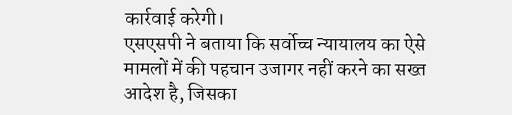कार्रवाई करेगी।
एसएसपी ने बताया कि सर्वोच्च न्यायालय का ऐसे मामलों में की पहचान उजागर नहीं करने का सख्त आदेश है, जिसका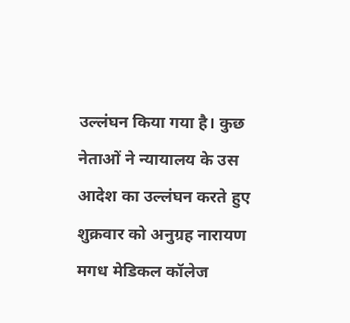उल्लंघन किया गया है। कुछ नेताओं ने न्यायालय के उस आदेश का उल्लंघन करते हुए शुक्रवार को अनुग्रह नारायण मगध मेडिकल कॉलेज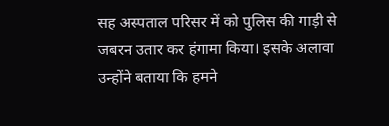सह अस्पताल परिसर में को पुलिस की गाड़ी से जबरन उतार कर हंगामा किया। इसके अलावा उन्होंने बताया कि हमने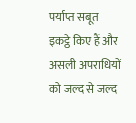पर्याप्त सबूत इकट्ठे किए हैं और असली अपराधियों को जल्द से जल्द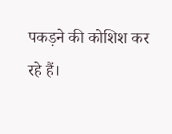पकड़ने की कोशिश कर रहे हैं।